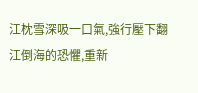江枕雪深吸一口氣,強行壓下翻江倒海的恐懼,重新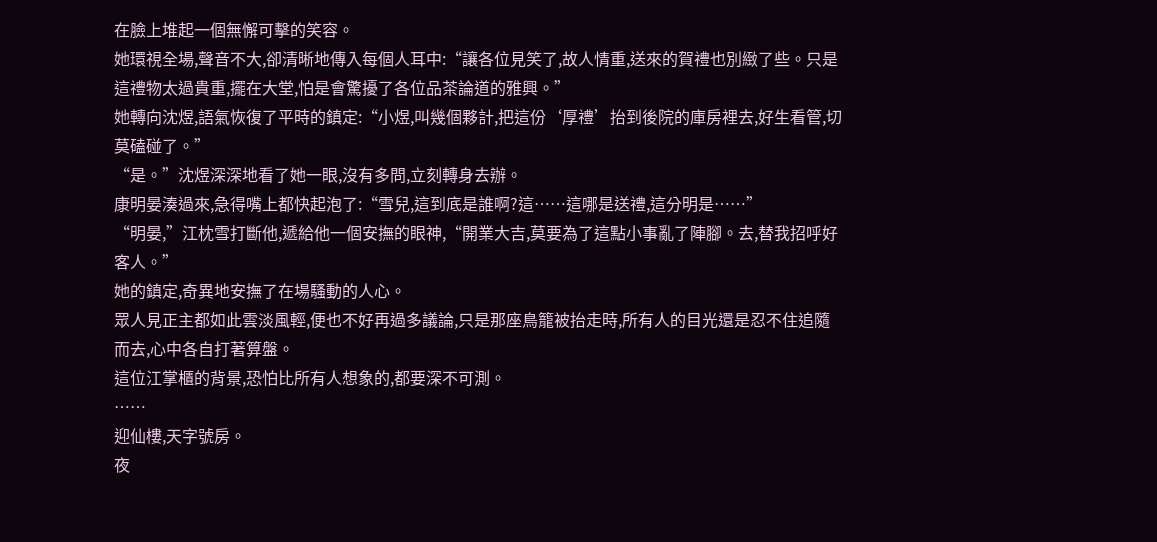在臉上堆起一個無懈可擊的笑容。
她環視全場,聲音不大,卻清晰地傳入每個人耳中:“讓各位見笑了,故人情重,送來的賀禮也別緻了些。只是這禮物太過貴重,擺在大堂,怕是會驚擾了各位品茶論道的雅興。”
她轉向沈煜,語氣恢復了平時的鎮定:“小煜,叫幾個夥計,把這份‘厚禮’抬到後院的庫房裡去,好生看管,切莫磕碰了。”
“是。”沈煜深深地看了她一眼,沒有多問,立刻轉身去辦。
康明晏湊過來,急得嘴上都快起泡了:“雪兒,這到底是誰啊?這……這哪是送禮,這分明是……”
“明晏,”江枕雪打斷他,遞給他一個安撫的眼神,“開業大吉,莫要為了這點小事亂了陣腳。去,替我招呼好客人。”
她的鎮定,奇異地安撫了在場騷動的人心。
眾人見正主都如此雲淡風輕,便也不好再過多議論,只是那座鳥籠被抬走時,所有人的目光還是忍不住追隨而去,心中各自打著算盤。
這位江掌櫃的背景,恐怕比所有人想象的,都要深不可測。
……
迎仙樓,天字號房。
夜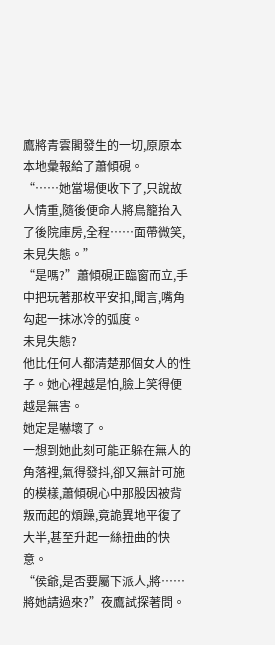鷹將青雲閣發生的一切,原原本本地彙報給了蕭傾硯。
“……她當場便收下了,只說故人情重,隨後便命人將鳥籠抬入了後院庫房,全程……面帶微笑,未見失態。”
“是嗎?”蕭傾硯正臨窗而立,手中把玩著那枚平安扣,聞言,嘴角勾起一抹冰冷的弧度。
未見失態?
他比任何人都清楚那個女人的性子。她心裡越是怕,臉上笑得便越是無害。
她定是嚇壞了。
一想到她此刻可能正躲在無人的角落裡,氣得發抖,卻又無計可施的模樣,蕭傾硯心中那股因被背叛而起的煩躁,竟詭異地平復了大半,甚至升起一絲扭曲的快意。
“侯爺,是否要屬下派人,將……將她請過來?”夜鷹試探著問。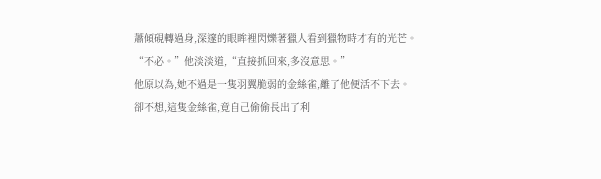蕭傾硯轉過身,深邃的眼眸裡閃爍著獵人看到獵物時才有的光芒。
“不必。”他淡淡道,“直接抓回來,多沒意思。”
他原以為,她不過是一隻羽翼脆弱的金絲雀,離了他便活不下去。
卻不想,這隻金絲雀,竟自己偷偷長出了利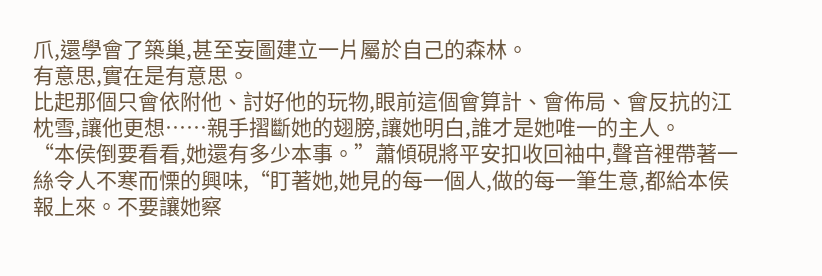爪,還學會了築巢,甚至妄圖建立一片屬於自己的森林。
有意思,實在是有意思。
比起那個只會依附他、討好他的玩物,眼前這個會算計、會佈局、會反抗的江枕雪,讓他更想……親手摺斷她的翅膀,讓她明白,誰才是她唯一的主人。
“本侯倒要看看,她還有多少本事。”蕭傾硯將平安扣收回袖中,聲音裡帶著一絲令人不寒而慄的興味,“盯著她,她見的每一個人,做的每一筆生意,都給本侯報上來。不要讓她察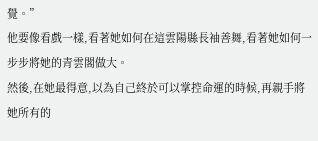覺。”
他要像看戲一樣,看著她如何在這雲陽縣長袖善舞,看著她如何一步步將她的青雲閣做大。
然後,在她最得意,以為自己終於可以掌控命運的時候,再親手將她所有的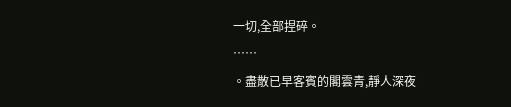一切,全部捏碎。
……
。盡散已早客賓的閣雲青,靜人深夜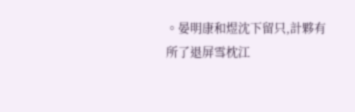。晏明康和煜沈下留只,計夥有所了退屏雪枕江